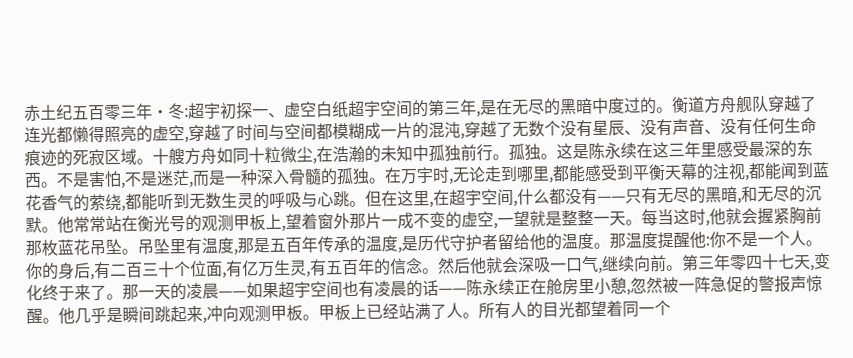赤土纪五百零三年·冬:超宇初探一、虚空白纸超宇空间的第三年,是在无尽的黑暗中度过的。衡道方舟舰队穿越了连光都懒得照亮的虚空,穿越了时间与空间都模糊成一片的混沌,穿越了无数个没有星辰、没有声音、没有任何生命痕迹的死寂区域。十艘方舟如同十粒微尘,在浩瀚的未知中孤独前行。孤独。这是陈永续在这三年里感受最深的东西。不是害怕,不是迷茫,而是一种深入骨髓的孤独。在万宇时,无论走到哪里,都能感受到平衡天幕的注视,都能闻到蓝花香气的萦绕,都能听到无数生灵的呼吸与心跳。但在这里,在超宇空间,什么都没有——只有无尽的黑暗,和无尽的沉默。他常常站在衡光号的观测甲板上,望着窗外那片一成不变的虚空,一望就是整整一天。每当这时,他就会握紧胸前那枚蓝花吊坠。吊坠里有温度,那是五百年传承的温度,是历代守护者留给他的温度。那温度提醒他:你不是一个人。你的身后,有二百三十个位面,有亿万生灵,有五百年的信念。然后他就会深吸一口气,继续向前。第三年零四十七天,变化终于来了。那一天的凌晨——如果超宇空间也有凌晨的话——陈永续正在舱房里小憩,忽然被一阵急促的警报声惊醒。他几乎是瞬间跳起来,冲向观测甲板。甲板上已经站满了人。所有人的目光都望着同一个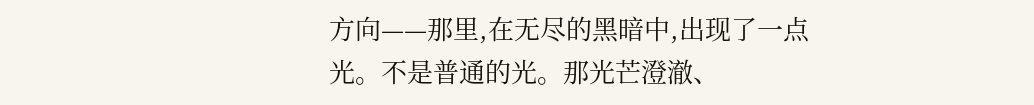方向——那里,在无尽的黑暗中,出现了一点光。不是普通的光。那光芒澄澈、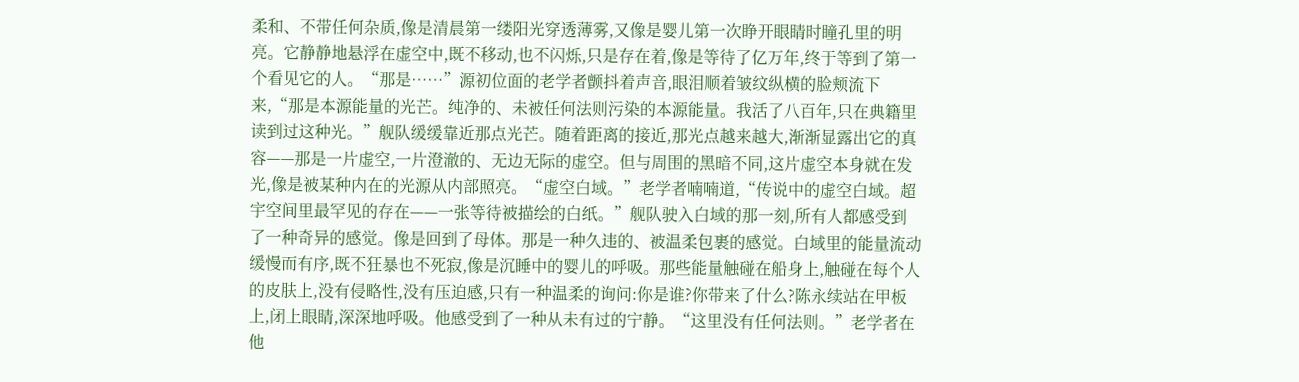柔和、不带任何杂质,像是清晨第一缕阳光穿透薄雾,又像是婴儿第一次睁开眼睛时瞳孔里的明亮。它静静地悬浮在虚空中,既不移动,也不闪烁,只是存在着,像是等待了亿万年,终于等到了第一个看见它的人。“那是……”源初位面的老学者颤抖着声音,眼泪顺着皱纹纵横的脸颊流下来,“那是本源能量的光芒。纯净的、未被任何法则污染的本源能量。我活了八百年,只在典籍里读到过这种光。”舰队缓缓靠近那点光芒。随着距离的接近,那光点越来越大,渐渐显露出它的真容——那是一片虚空,一片澄澈的、无边无际的虚空。但与周围的黑暗不同,这片虚空本身就在发光,像是被某种内在的光源从内部照亮。“虚空白域。”老学者喃喃道,“传说中的虚空白域。超宇空间里最罕见的存在——一张等待被描绘的白纸。”舰队驶入白域的那一刻,所有人都感受到了一种奇异的感觉。像是回到了母体。那是一种久违的、被温柔包裹的感觉。白域里的能量流动缓慢而有序,既不狂暴也不死寂,像是沉睡中的婴儿的呼吸。那些能量触碰在船身上,触碰在每个人的皮肤上,没有侵略性,没有压迫感,只有一种温柔的询问:你是谁?你带来了什么?陈永续站在甲板上,闭上眼睛,深深地呼吸。他感受到了一种从未有过的宁静。“这里没有任何法则。”老学者在他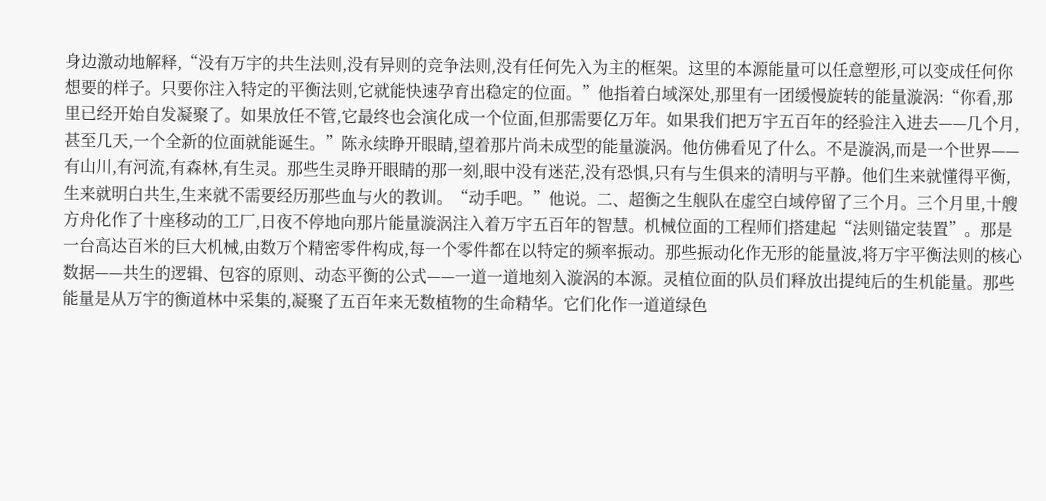身边激动地解释,“没有万宇的共生法则,没有异则的竞争法则,没有任何先入为主的框架。这里的本源能量可以任意塑形,可以变成任何你想要的样子。只要你注入特定的平衡法则,它就能快速孕育出稳定的位面。”他指着白域深处,那里有一团缓慢旋转的能量漩涡:“你看,那里已经开始自发凝聚了。如果放任不管,它最终也会演化成一个位面,但那需要亿万年。如果我们把万宇五百年的经验注入进去——几个月,甚至几天,一个全新的位面就能诞生。”陈永续睁开眼睛,望着那片尚未成型的能量漩涡。他仿佛看见了什么。不是漩涡,而是一个世界——有山川,有河流,有森林,有生灵。那些生灵睁开眼睛的那一刻,眼中没有迷茫,没有恐惧,只有与生俱来的清明与平静。他们生来就懂得平衡,生来就明白共生,生来就不需要经历那些血与火的教训。“动手吧。”他说。二、超衡之生舰队在虚空白域停留了三个月。三个月里,十艘方舟化作了十座移动的工厂,日夜不停地向那片能量漩涡注入着万宇五百年的智慧。机械位面的工程师们搭建起“法则锚定装置”。那是一台高达百米的巨大机械,由数万个精密零件构成,每一个零件都在以特定的频率振动。那些振动化作无形的能量波,将万宇平衡法则的核心数据——共生的逻辑、包容的原则、动态平衡的公式——一道一道地刻入漩涡的本源。灵植位面的队员们释放出提纯后的生机能量。那些能量是从万宇的衡道林中采集的,凝聚了五百年来无数植物的生命精华。它们化作一道道绿色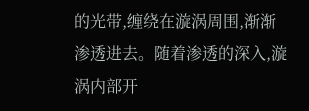的光带,缠绕在漩涡周围,渐渐渗透进去。随着渗透的深入,漩涡内部开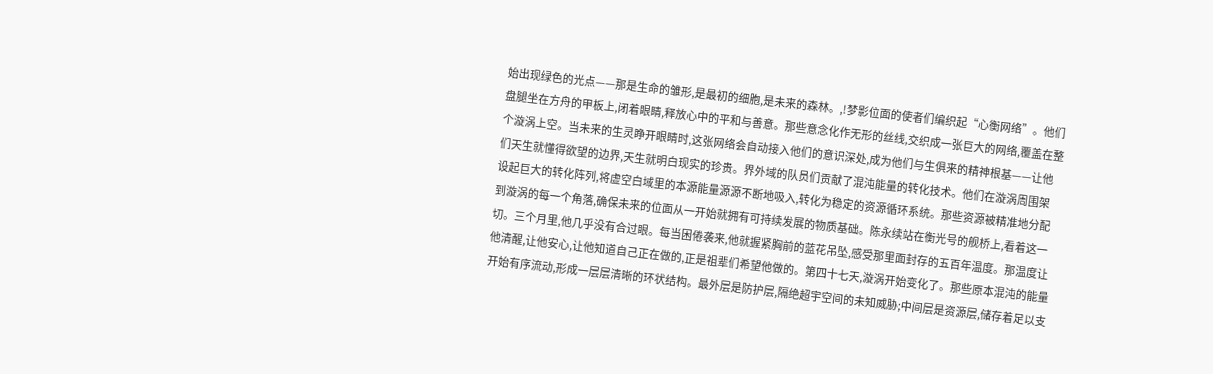始出现绿色的光点——那是生命的雏形,是最初的细胞,是未来的森林。,!梦影位面的使者们编织起“心衡网络”。他们盘腿坐在方舟的甲板上,闭着眼睛,释放心中的平和与善意。那些意念化作无形的丝线,交织成一张巨大的网络,覆盖在整个漩涡上空。当未来的生灵睁开眼睛时,这张网络会自动接入他们的意识深处,成为他们与生俱来的精神根基——让他们天生就懂得欲望的边界,天生就明白现实的珍贵。界外域的队员们贡献了混沌能量的转化技术。他们在漩涡周围架设起巨大的转化阵列,将虚空白域里的本源能量源源不断地吸入,转化为稳定的资源循环系统。那些资源被精准地分配到漩涡的每一个角落,确保未来的位面从一开始就拥有可持续发展的物质基础。陈永续站在衡光号的舰桥上,看着这一切。三个月里,他几乎没有合过眼。每当困倦袭来,他就握紧胸前的蓝花吊坠,感受那里面封存的五百年温度。那温度让他清醒,让他安心,让他知道自己正在做的,正是祖辈们希望他做的。第四十七天,漩涡开始变化了。那些原本混沌的能量开始有序流动,形成一层层清晰的环状结构。最外层是防护层,隔绝超宇空间的未知威胁;中间层是资源层,储存着足以支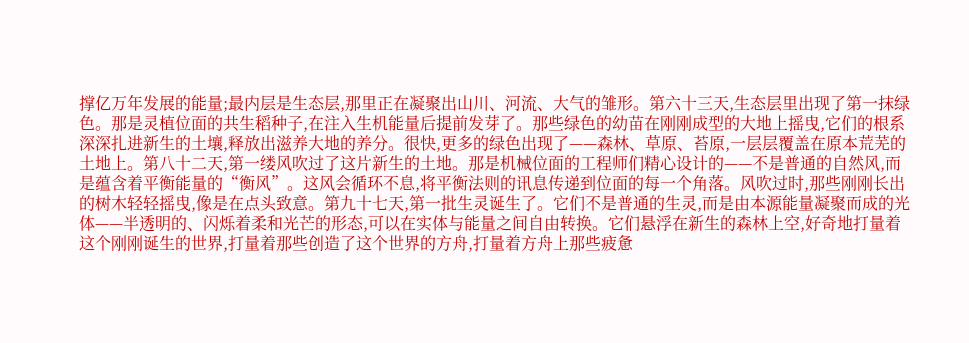撑亿万年发展的能量;最内层是生态层,那里正在凝聚出山川、河流、大气的雏形。第六十三天,生态层里出现了第一抹绿色。那是灵植位面的共生稻种子,在注入生机能量后提前发芽了。那些绿色的幼苗在刚刚成型的大地上摇曳,它们的根系深深扎进新生的土壤,释放出滋养大地的养分。很快,更多的绿色出现了——森林、草原、苔原,一层层覆盖在原本荒芜的土地上。第八十二天,第一缕风吹过了这片新生的土地。那是机械位面的工程师们精心设计的——不是普通的自然风,而是蕴含着平衡能量的“衡风”。这风会循环不息,将平衡法则的讯息传递到位面的每一个角落。风吹过时,那些刚刚长出的树木轻轻摇曳,像是在点头致意。第九十七天,第一批生灵诞生了。它们不是普通的生灵,而是由本源能量凝聚而成的光体——半透明的、闪烁着柔和光芒的形态,可以在实体与能量之间自由转换。它们悬浮在新生的森林上空,好奇地打量着这个刚刚诞生的世界,打量着那些创造了这个世界的方舟,打量着方舟上那些疲惫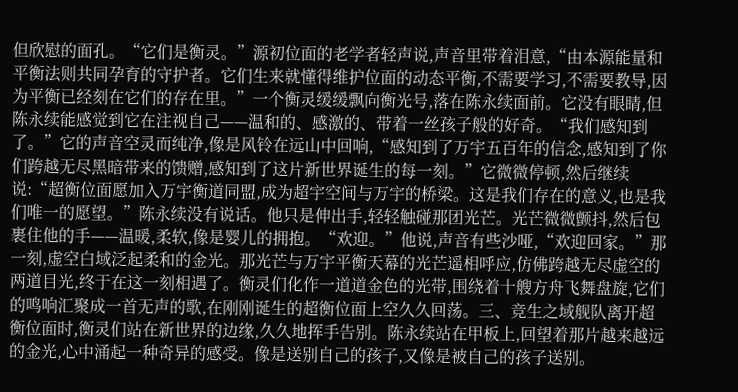但欣慰的面孔。“它们是衡灵。”源初位面的老学者轻声说,声音里带着泪意,“由本源能量和平衡法则共同孕育的守护者。它们生来就懂得维护位面的动态平衡,不需要学习,不需要教导,因为平衡已经刻在它们的存在里。”一个衡灵缓缓飘向衡光号,落在陈永续面前。它没有眼睛,但陈永续能感觉到它在注视自己——温和的、感激的、带着一丝孩子般的好奇。“我们感知到了。”它的声音空灵而纯净,像是风铃在远山中回响,“感知到了万宇五百年的信念,感知到了你们跨越无尽黑暗带来的馈赠,感知到了这片新世界诞生的每一刻。”它微微停顿,然后继续说:“超衡位面愿加入万宇衡道同盟,成为超宇空间与万宇的桥梁。这是我们存在的意义,也是我们唯一的愿望。”陈永续没有说话。他只是伸出手,轻轻触碰那团光芒。光芒微微颤抖,然后包裹住他的手——温暖,柔软,像是婴儿的拥抱。“欢迎。”他说,声音有些沙哑,“欢迎回家。”那一刻,虚空白域泛起柔和的金光。那光芒与万宇平衡天幕的光芒遥相呼应,仿佛跨越无尽虚空的两道目光,终于在这一刻相遇了。衡灵们化作一道道金色的光带,围绕着十艘方舟飞舞盘旋,它们的鸣响汇聚成一首无声的歌,在刚刚诞生的超衡位面上空久久回荡。三、竞生之域舰队离开超衡位面时,衡灵们站在新世界的边缘,久久地挥手告别。陈永续站在甲板上,回望着那片越来越远的金光,心中涌起一种奇异的感受。像是送别自己的孩子,又像是被自己的孩子送别。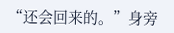“还会回来的。”身旁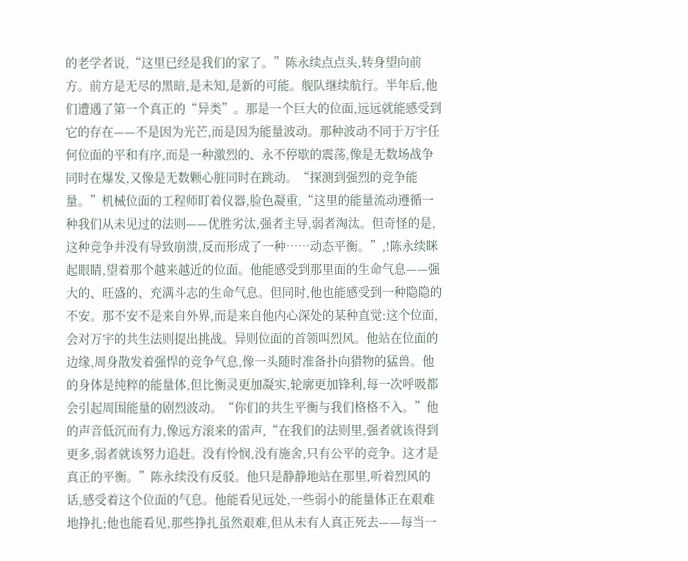的老学者说,“这里已经是我们的家了。”陈永续点点头,转身望向前方。前方是无尽的黑暗,是未知,是新的可能。舰队继续航行。半年后,他们遭遇了第一个真正的“异类”。那是一个巨大的位面,远远就能感受到它的存在——不是因为光芒,而是因为能量波动。那种波动不同于万宇任何位面的平和有序,而是一种激烈的、永不停歇的震荡,像是无数场战争同时在爆发,又像是无数颗心脏同时在跳动。“探测到强烈的竞争能量。”机械位面的工程师盯着仪器,脸色凝重,“这里的能量流动遵循一种我们从未见过的法则——优胜劣汰,强者主导,弱者淘汰。但奇怪的是,这种竞争并没有导致崩溃,反而形成了一种……动态平衡。”,!陈永续眯起眼睛,望着那个越来越近的位面。他能感受到那里面的生命气息——强大的、旺盛的、充满斗志的生命气息。但同时,他也能感受到一种隐隐的不安。那不安不是来自外界,而是来自他内心深处的某种直觉:这个位面,会对万宇的共生法则提出挑战。异则位面的首领叫烈风。他站在位面的边缘,周身散发着强悍的竞争气息,像一头随时准备扑向猎物的猛兽。他的身体是纯粹的能量体,但比衡灵更加凝实,轮廓更加锋利,每一次呼吸都会引起周围能量的剧烈波动。“你们的共生平衡与我们格格不入。”他的声音低沉而有力,像远方滚来的雷声,“在我们的法则里,强者就该得到更多,弱者就该努力追赶。没有怜悯,没有施舍,只有公平的竞争。这才是真正的平衡。”陈永续没有反驳。他只是静静地站在那里,听着烈风的话,感受着这个位面的气息。他能看见远处,一些弱小的能量体正在艰难地挣扎;他也能看见,那些挣扎虽然艰难,但从未有人真正死去——每当一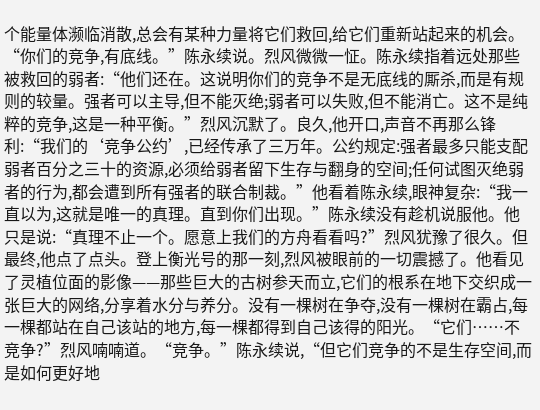个能量体濒临消散,总会有某种力量将它们救回,给它们重新站起来的机会。“你们的竞争,有底线。”陈永续说。烈风微微一怔。陈永续指着远处那些被救回的弱者:“他们还在。这说明你们的竞争不是无底线的厮杀,而是有规则的较量。强者可以主导,但不能灭绝;弱者可以失败,但不能消亡。这不是纯粹的竞争,这是一种平衡。”烈风沉默了。良久,他开口,声音不再那么锋利:“我们的‘竞争公约’,已经传承了三万年。公约规定:强者最多只能支配弱者百分之三十的资源,必须给弱者留下生存与翻身的空间;任何试图灭绝弱者的行为,都会遭到所有强者的联合制裁。”他看着陈永续,眼神复杂:“我一直以为,这就是唯一的真理。直到你们出现。”陈永续没有趁机说服他。他只是说:“真理不止一个。愿意上我们的方舟看看吗?”烈风犹豫了很久。但最终,他点了点头。登上衡光号的那一刻,烈风被眼前的一切震撼了。他看见了灵植位面的影像——那些巨大的古树参天而立,它们的根系在地下交织成一张巨大的网络,分享着水分与养分。没有一棵树在争夺,没有一棵树在霸占,每一棵都站在自己该站的地方,每一棵都得到自己该得的阳光。“它们……不竞争?”烈风喃喃道。“竞争。”陈永续说,“但它们竞争的不是生存空间,而是如何更好地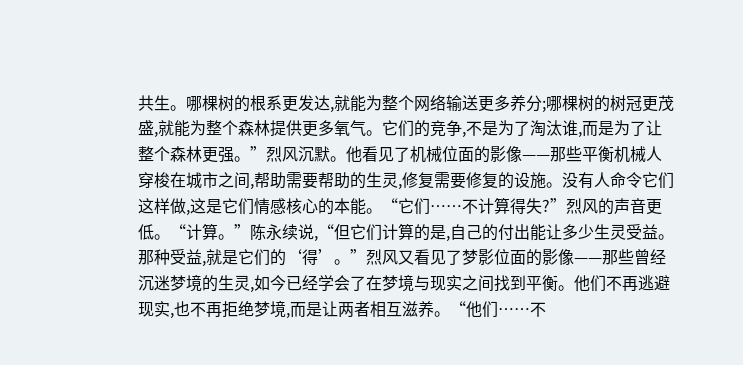共生。哪棵树的根系更发达,就能为整个网络输送更多养分;哪棵树的树冠更茂盛,就能为整个森林提供更多氧气。它们的竞争,不是为了淘汰谁,而是为了让整个森林更强。”烈风沉默。他看见了机械位面的影像——那些平衡机械人穿梭在城市之间,帮助需要帮助的生灵,修复需要修复的设施。没有人命令它们这样做,这是它们情感核心的本能。“它们……不计算得失?”烈风的声音更低。“计算。”陈永续说,“但它们计算的是,自己的付出能让多少生灵受益。那种受益,就是它们的‘得’。”烈风又看见了梦影位面的影像——那些曾经沉迷梦境的生灵,如今已经学会了在梦境与现实之间找到平衡。他们不再逃避现实,也不再拒绝梦境,而是让两者相互滋养。“他们……不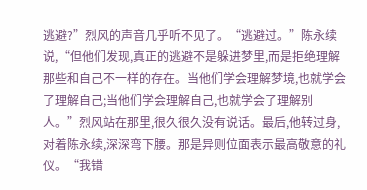逃避?”烈风的声音几乎听不见了。“逃避过。”陈永续说,“但他们发现,真正的逃避不是躲进梦里,而是拒绝理解那些和自己不一样的存在。当他们学会理解梦境,也就学会了理解自己;当他们学会理解自己,也就学会了理解别人。”烈风站在那里,很久很久没有说话。最后,他转过身,对着陈永续,深深弯下腰。那是异则位面表示最高敬意的礼仪。“我错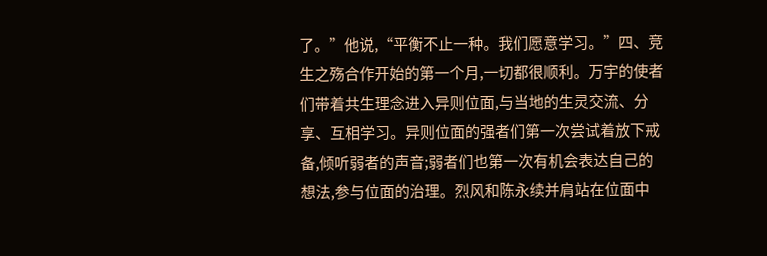了。”他说,“平衡不止一种。我们愿意学习。”四、竞生之殇合作开始的第一个月,一切都很顺利。万宇的使者们带着共生理念进入异则位面,与当地的生灵交流、分享、互相学习。异则位面的强者们第一次尝试着放下戒备,倾听弱者的声音;弱者们也第一次有机会表达自己的想法,参与位面的治理。烈风和陈永续并肩站在位面中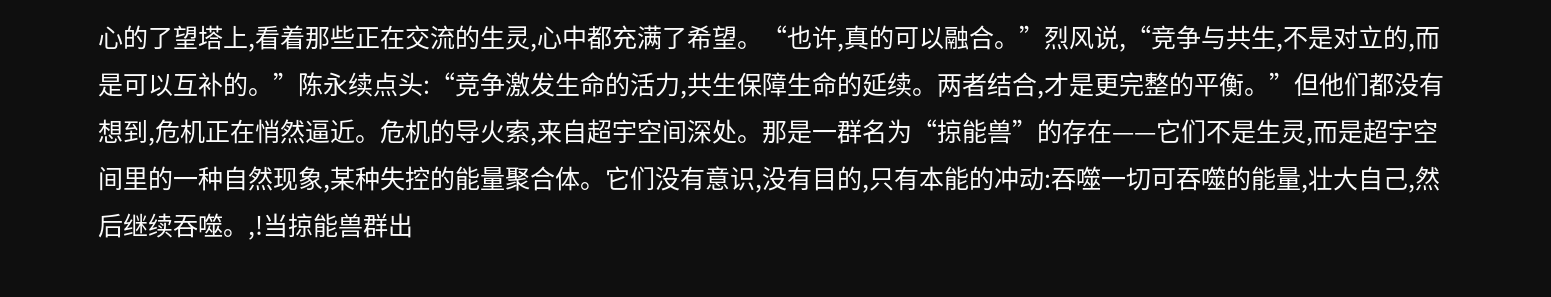心的了望塔上,看着那些正在交流的生灵,心中都充满了希望。“也许,真的可以融合。”烈风说,“竞争与共生,不是对立的,而是可以互补的。”陈永续点头:“竞争激发生命的活力,共生保障生命的延续。两者结合,才是更完整的平衡。”但他们都没有想到,危机正在悄然逼近。危机的导火索,来自超宇空间深处。那是一群名为“掠能兽”的存在——它们不是生灵,而是超宇空间里的一种自然现象,某种失控的能量聚合体。它们没有意识,没有目的,只有本能的冲动:吞噬一切可吞噬的能量,壮大自己,然后继续吞噬。,!当掠能兽群出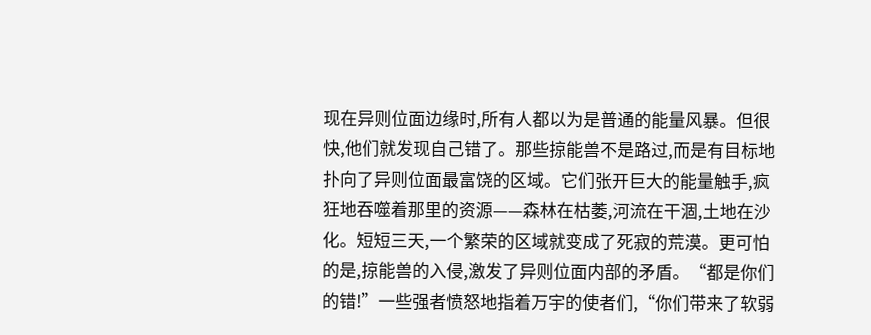现在异则位面边缘时,所有人都以为是普通的能量风暴。但很快,他们就发现自己错了。那些掠能兽不是路过,而是有目标地扑向了异则位面最富饶的区域。它们张开巨大的能量触手,疯狂地吞噬着那里的资源——森林在枯萎,河流在干涸,土地在沙化。短短三天,一个繁荣的区域就变成了死寂的荒漠。更可怕的是,掠能兽的入侵,激发了异则位面内部的矛盾。“都是你们的错!”一些强者愤怒地指着万宇的使者们,“你们带来了软弱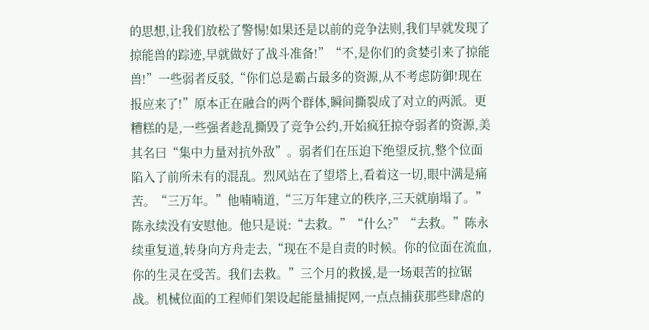的思想,让我们放松了警惕!如果还是以前的竞争法则,我们早就发现了掠能兽的踪迹,早就做好了战斗准备!”“不,是你们的贪婪引来了掠能兽!”一些弱者反驳,“你们总是霸占最多的资源,从不考虑防御!现在报应来了!”原本正在融合的两个群体,瞬间撕裂成了对立的两派。更糟糕的是,一些强者趁乱撕毁了竞争公约,开始疯狂掠夺弱者的资源,美其名曰“集中力量对抗外敌”。弱者们在压迫下绝望反抗,整个位面陷入了前所未有的混乱。烈风站在了望塔上,看着这一切,眼中满是痛苦。“三万年。”他喃喃道,“三万年建立的秩序,三天就崩塌了。”陈永续没有安慰他。他只是说:“去救。”“什么?”“去救。”陈永续重复道,转身向方舟走去,“现在不是自责的时候。你的位面在流血,你的生灵在受苦。我们去救。”三个月的救援,是一场艰苦的拉锯战。机械位面的工程师们架设起能量捕捉网,一点点捕获那些肆虐的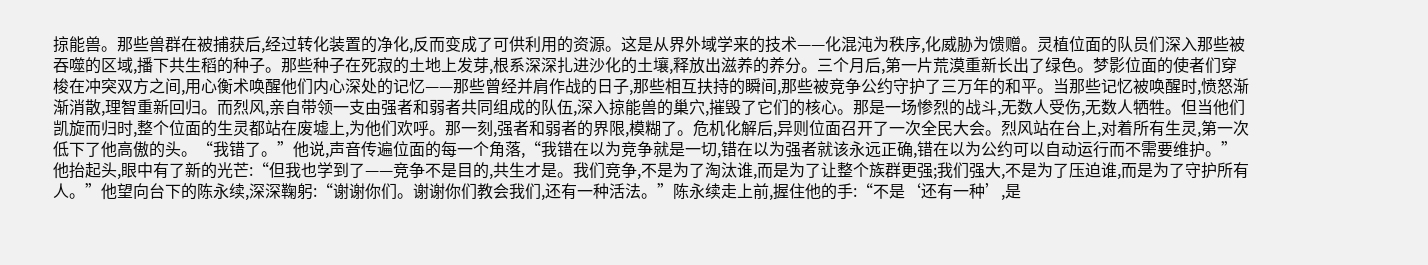掠能兽。那些兽群在被捕获后,经过转化装置的净化,反而变成了可供利用的资源。这是从界外域学来的技术——化混沌为秩序,化威胁为馈赠。灵植位面的队员们深入那些被吞噬的区域,播下共生稻的种子。那些种子在死寂的土地上发芽,根系深深扎进沙化的土壤,释放出滋养的养分。三个月后,第一片荒漠重新长出了绿色。梦影位面的使者们穿梭在冲突双方之间,用心衡术唤醒他们内心深处的记忆——那些曾经并肩作战的日子,那些相互扶持的瞬间,那些被竞争公约守护了三万年的和平。当那些记忆被唤醒时,愤怒渐渐消散,理智重新回归。而烈风,亲自带领一支由强者和弱者共同组成的队伍,深入掠能兽的巢穴,摧毁了它们的核心。那是一场惨烈的战斗,无数人受伤,无数人牺牲。但当他们凯旋而归时,整个位面的生灵都站在废墟上,为他们欢呼。那一刻,强者和弱者的界限,模糊了。危机化解后,异则位面召开了一次全民大会。烈风站在台上,对着所有生灵,第一次低下了他高傲的头。“我错了。”他说,声音传遍位面的每一个角落,“我错在以为竞争就是一切,错在以为强者就该永远正确,错在以为公约可以自动运行而不需要维护。”他抬起头,眼中有了新的光芒:“但我也学到了——竞争不是目的,共生才是。我们竞争,不是为了淘汰谁,而是为了让整个族群更强;我们强大,不是为了压迫谁,而是为了守护所有人。”他望向台下的陈永续,深深鞠躬:“谢谢你们。谢谢你们教会我们,还有一种活法。”陈永续走上前,握住他的手:“不是‘还有一种’,是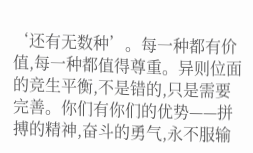‘还有无数种’。每一种都有价值,每一种都值得尊重。异则位面的竞生平衡,不是错的,只是需要完善。你们有你们的优势——拼搏的精神,奋斗的勇气,永不服输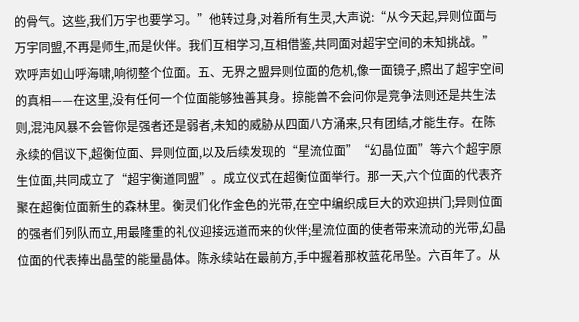的骨气。这些,我们万宇也要学习。”他转过身,对着所有生灵,大声说:“从今天起,异则位面与万宇同盟,不再是师生,而是伙伴。我们互相学习,互相借鉴,共同面对超宇空间的未知挑战。”欢呼声如山呼海啸,响彻整个位面。五、无界之盟异则位面的危机,像一面镜子,照出了超宇空间的真相——在这里,没有任何一个位面能够独善其身。掠能兽不会问你是竞争法则还是共生法则,混沌风暴不会管你是强者还是弱者,未知的威胁从四面八方涌来,只有团结,才能生存。在陈永续的倡议下,超衡位面、异则位面,以及后续发现的“星流位面”“幻晶位面”等六个超宇原生位面,共同成立了“超宇衡道同盟”。成立仪式在超衡位面举行。那一天,六个位面的代表齐聚在超衡位面新生的森林里。衡灵们化作金色的光带,在空中编织成巨大的欢迎拱门;异则位面的强者们列队而立,用最隆重的礼仪迎接远道而来的伙伴;星流位面的使者带来流动的光带,幻晶位面的代表捧出晶莹的能量晶体。陈永续站在最前方,手中握着那枚蓝花吊坠。六百年了。从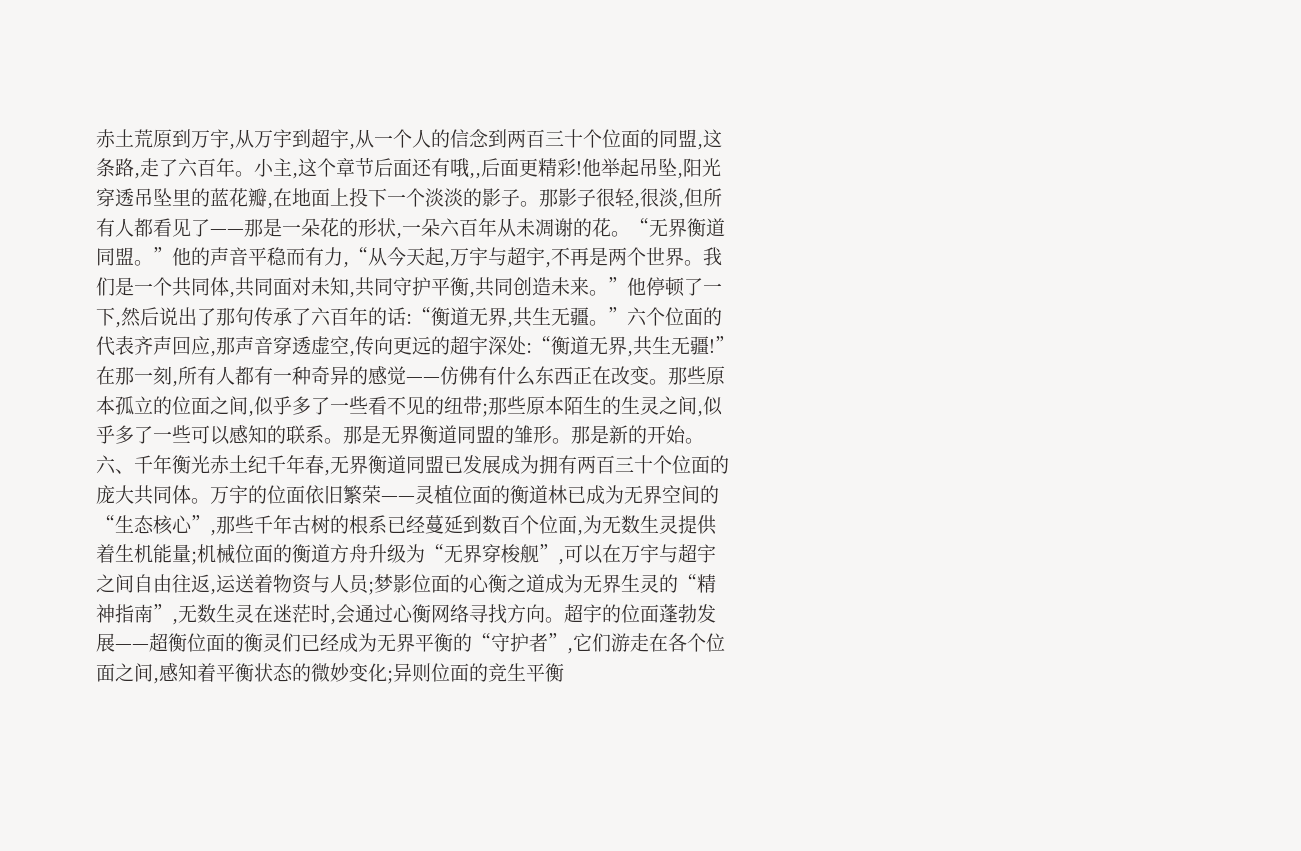赤土荒原到万宇,从万宇到超宇,从一个人的信念到两百三十个位面的同盟,这条路,走了六百年。小主,这个章节后面还有哦,,后面更精彩!他举起吊坠,阳光穿透吊坠里的蓝花瓣,在地面上投下一个淡淡的影子。那影子很轻,很淡,但所有人都看见了——那是一朵花的形状,一朵六百年从未凋谢的花。“无界衡道同盟。”他的声音平稳而有力,“从今天起,万宇与超宇,不再是两个世界。我们是一个共同体,共同面对未知,共同守护平衡,共同创造未来。”他停顿了一下,然后说出了那句传承了六百年的话:“衡道无界,共生无疆。”六个位面的代表齐声回应,那声音穿透虚空,传向更远的超宇深处:“衡道无界,共生无疆!”在那一刻,所有人都有一种奇异的感觉——仿佛有什么东西正在改变。那些原本孤立的位面之间,似乎多了一些看不见的纽带;那些原本陌生的生灵之间,似乎多了一些可以感知的联系。那是无界衡道同盟的雏形。那是新的开始。六、千年衡光赤土纪千年春,无界衡道同盟已发展成为拥有两百三十个位面的庞大共同体。万宇的位面依旧繁荣——灵植位面的衡道林已成为无界空间的“生态核心”,那些千年古树的根系已经蔓延到数百个位面,为无数生灵提供着生机能量;机械位面的衡道方舟升级为“无界穿梭舰”,可以在万宇与超宇之间自由往返,运送着物资与人员;梦影位面的心衡之道成为无界生灵的“精神指南”,无数生灵在迷茫时,会通过心衡网络寻找方向。超宇的位面蓬勃发展——超衡位面的衡灵们已经成为无界平衡的“守护者”,它们游走在各个位面之间,感知着平衡状态的微妙变化;异则位面的竞生平衡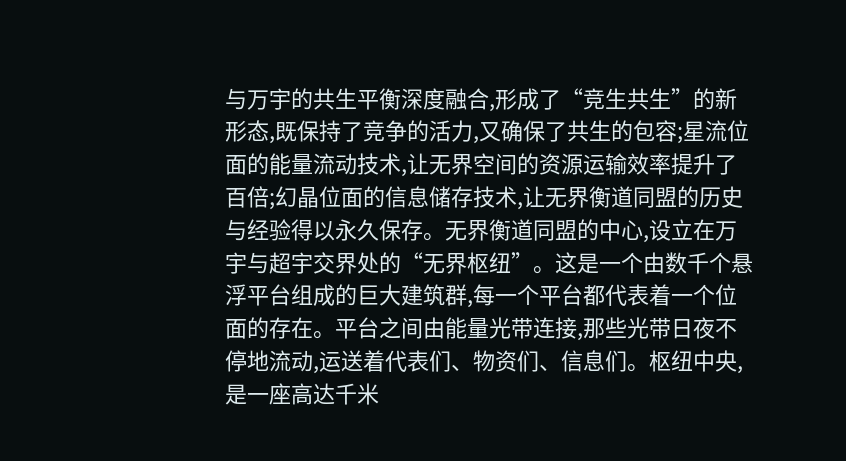与万宇的共生平衡深度融合,形成了“竞生共生”的新形态,既保持了竞争的活力,又确保了共生的包容;星流位面的能量流动技术,让无界空间的资源运输效率提升了百倍;幻晶位面的信息储存技术,让无界衡道同盟的历史与经验得以永久保存。无界衡道同盟的中心,设立在万宇与超宇交界处的“无界枢纽”。这是一个由数千个悬浮平台组成的巨大建筑群,每一个平台都代表着一个位面的存在。平台之间由能量光带连接,那些光带日夜不停地流动,运送着代表们、物资们、信息们。枢纽中央,是一座高达千米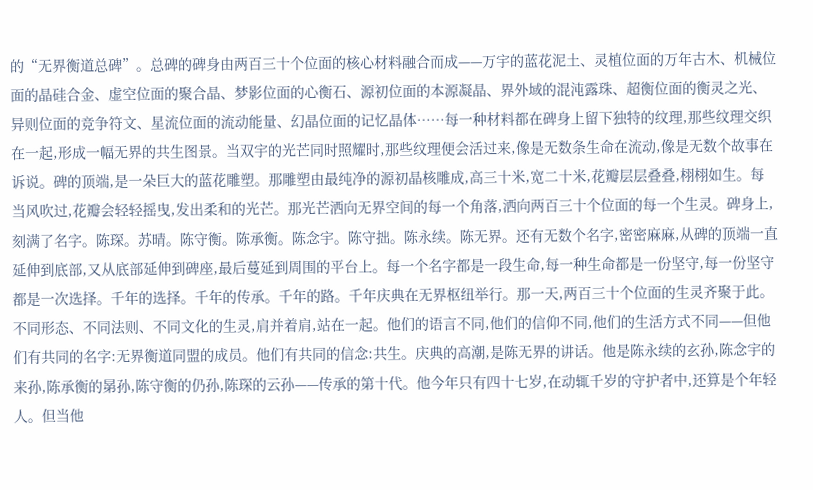的“无界衡道总碑”。总碑的碑身由两百三十个位面的核心材料融合而成——万宇的蓝花泥土、灵植位面的万年古木、机械位面的晶硅合金、虚空位面的聚合晶、梦影位面的心衡石、源初位面的本源凝晶、界外域的混沌露珠、超衡位面的衡灵之光、异则位面的竞争符文、星流位面的流动能量、幻晶位面的记忆晶体……每一种材料都在碑身上留下独特的纹理,那些纹理交织在一起,形成一幅无界的共生图景。当双宇的光芒同时照耀时,那些纹理便会活过来,像是无数条生命在流动,像是无数个故事在诉说。碑的顶端,是一朵巨大的蓝花雕塑。那雕塑由最纯净的源初晶核雕成,高三十米,宽二十米,花瓣层层叠叠,栩栩如生。每当风吹过,花瓣会轻轻摇曳,发出柔和的光芒。那光芒洒向无界空间的每一个角落,洒向两百三十个位面的每一个生灵。碑身上,刻满了名字。陈琛。苏晴。陈守衡。陈承衡。陈念宇。陈守拙。陈永续。陈无界。还有无数个名字,密密麻麻,从碑的顶端一直延伸到底部,又从底部延伸到碑座,最后蔓延到周围的平台上。每一个名字都是一段生命,每一种生命都是一份坚守,每一份坚守都是一次选择。千年的选择。千年的传承。千年的路。千年庆典在无界枢纽举行。那一天,两百三十个位面的生灵齐聚于此。不同形态、不同法则、不同文化的生灵,肩并着肩,站在一起。他们的语言不同,他们的信仰不同,他们的生活方式不同——但他们有共同的名字:无界衡道同盟的成员。他们有共同的信念:共生。庆典的高潮,是陈无界的讲话。他是陈永续的玄孙,陈念宇的来孙,陈承衡的晜孙,陈守衡的仍孙,陈琛的云孙——传承的第十代。他今年只有四十七岁,在动辄千岁的守护者中,还算是个年轻人。但当他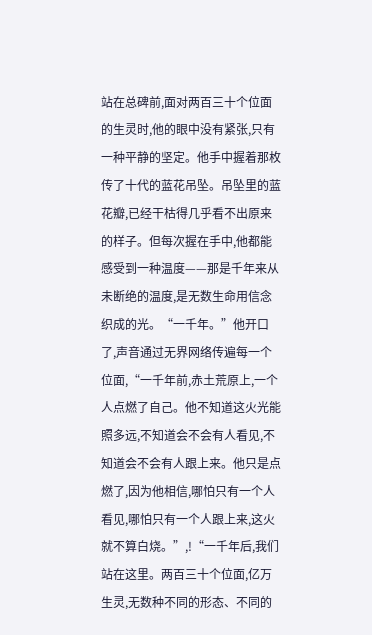站在总碑前,面对两百三十个位面的生灵时,他的眼中没有紧张,只有一种平静的坚定。他手中握着那枚传了十代的蓝花吊坠。吊坠里的蓝花瓣,已经干枯得几乎看不出原来的样子。但每次握在手中,他都能感受到一种温度——那是千年来从未断绝的温度,是无数生命用信念织成的光。“一千年。”他开口了,声音通过无界网络传遍每一个位面,“一千年前,赤土荒原上,一个人点燃了自己。他不知道这火光能照多远,不知道会不会有人看见,不知道会不会有人跟上来。他只是点燃了,因为他相信,哪怕只有一个人看见,哪怕只有一个人跟上来,这火就不算白烧。”,!“一千年后,我们站在这里。两百三十个位面,亿万生灵,无数种不同的形态、不同的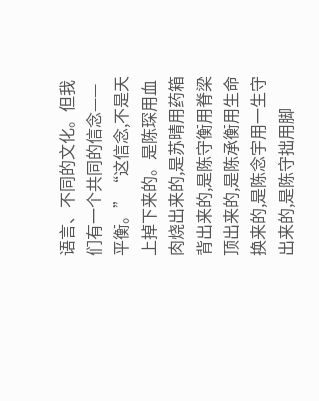语言、不同的文化。但我们有一个共同的信念——平衡。”“这信念,不是天上掉下来的。是陈琛用血肉烧出来的,是苏晴用药箱背出来的,是陈守衡用脊梁顶出来的,是陈承衡用生命换来的,是陈念宇用一生守出来的,是陈守拙用脚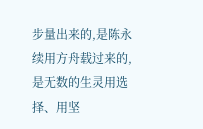步量出来的,是陈永续用方舟载过来的,是无数的生灵用选择、用坚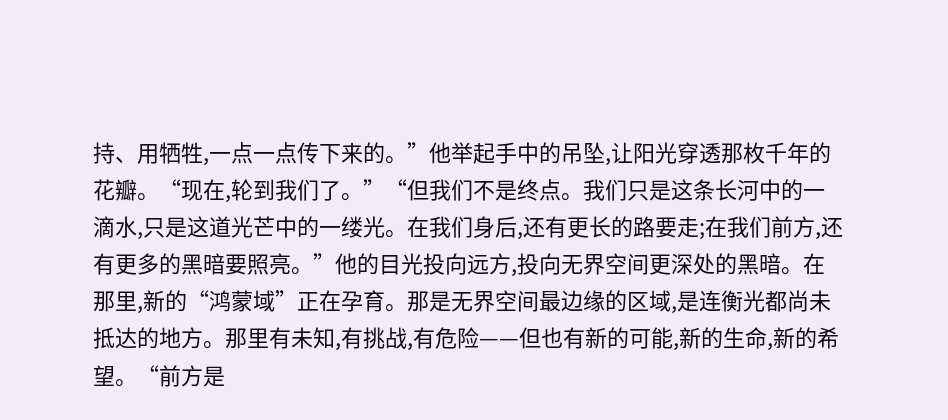持、用牺牲,一点一点传下来的。”他举起手中的吊坠,让阳光穿透那枚千年的花瓣。“现在,轮到我们了。”“但我们不是终点。我们只是这条长河中的一滴水,只是这道光芒中的一缕光。在我们身后,还有更长的路要走;在我们前方,还有更多的黑暗要照亮。”他的目光投向远方,投向无界空间更深处的黑暗。在那里,新的“鸿蒙域”正在孕育。那是无界空间最边缘的区域,是连衡光都尚未抵达的地方。那里有未知,有挑战,有危险——但也有新的可能,新的生命,新的希望。“前方是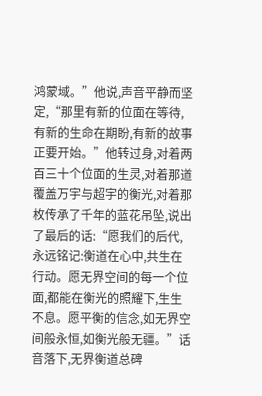鸿蒙域。”他说,声音平静而坚定,“那里有新的位面在等待,有新的生命在期盼,有新的故事正要开始。”他转过身,对着两百三十个位面的生灵,对着那道覆盖万宇与超宇的衡光,对着那枚传承了千年的蓝花吊坠,说出了最后的话:“愿我们的后代,永远铭记:衡道在心中,共生在行动。愿无界空间的每一个位面,都能在衡光的照耀下,生生不息。愿平衡的信念,如无界空间般永恒,如衡光般无疆。”话音落下,无界衡道总碑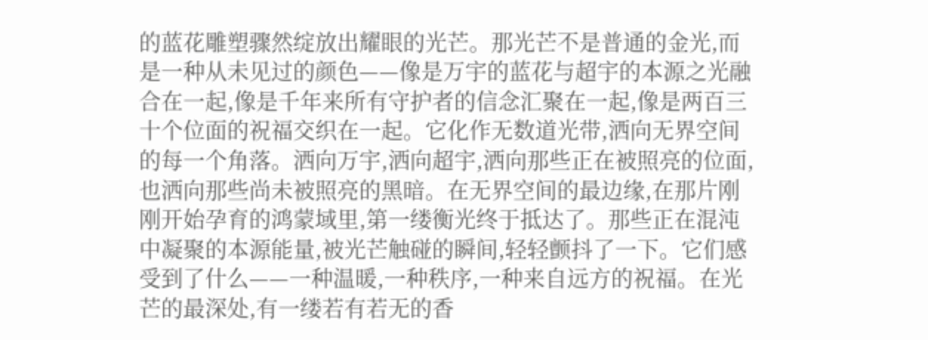的蓝花雕塑骤然绽放出耀眼的光芒。那光芒不是普通的金光,而是一种从未见过的颜色——像是万宇的蓝花与超宇的本源之光融合在一起,像是千年来所有守护者的信念汇聚在一起,像是两百三十个位面的祝福交织在一起。它化作无数道光带,洒向无界空间的每一个角落。洒向万宇,洒向超宇,洒向那些正在被照亮的位面,也洒向那些尚未被照亮的黑暗。在无界空间的最边缘,在那片刚刚开始孕育的鸿蒙域里,第一缕衡光终于抵达了。那些正在混沌中凝聚的本源能量,被光芒触碰的瞬间,轻轻颤抖了一下。它们感受到了什么——一种温暖,一种秩序,一种来自远方的祝福。在光芒的最深处,有一缕若有若无的香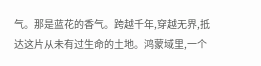气。那是蓝花的香气。跨越千年,穿越无界,抵达这片从未有过生命的土地。鸿蒙域里,一个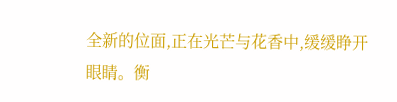全新的位面,正在光芒与花香中,缓缓睁开眼睛。衡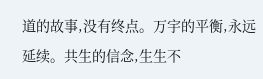道的故事,没有终点。万宇的平衡,永远延续。共生的信念,生生不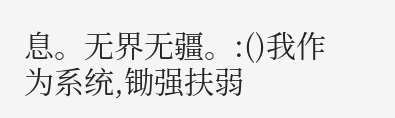息。无界无疆。:()我作为系统,锄强扶弱